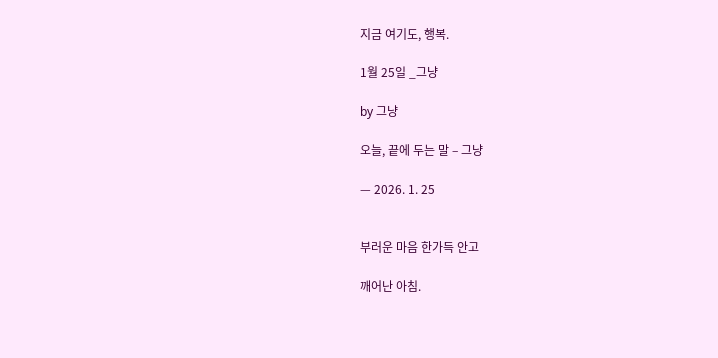지금 여기도, 행복.

1월 25일 _그냥

by 그냥

오늘, 끝에 두는 말 – 그냥

— 2026. 1. 25


부러운 마음 한가득 안고

깨어난 아침.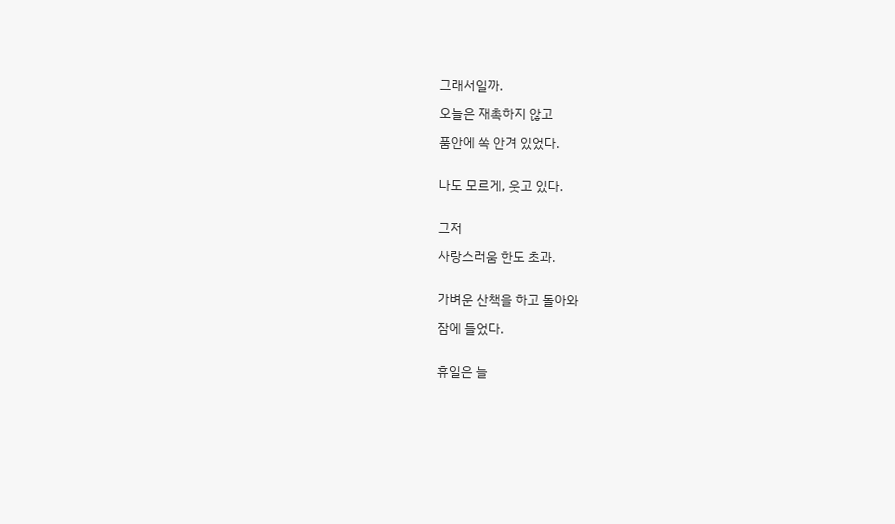그래서일까.

오늘은 재촉하지 않고

품안에 쏙 안겨 있었다.


나도 모르게, 웃고 있다.


그저

사랑스러움 한도 초과.


가벼운 산책을 하고 돌아와

잠에 들었다.


휴일은 늘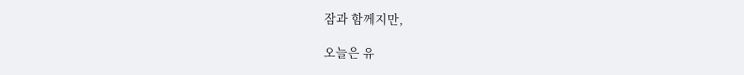잠과 함께지만,

오늘은 유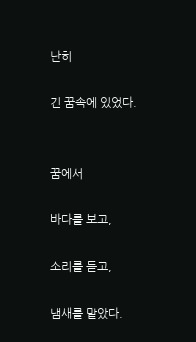난히

긴 꿈속에 있었다.


꿈에서

바다를 보고,

소리를 듣고,

냄새를 맡았다.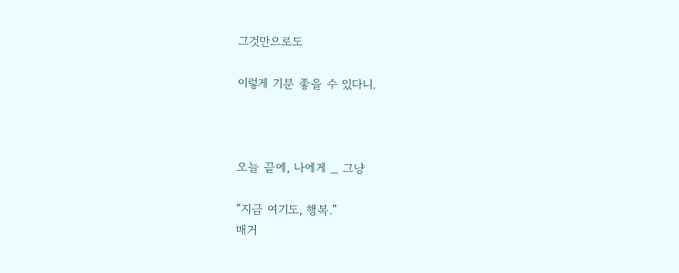그것만으로도

이렇게 기분 좋을 수 있다니.



오늘 끝에, 나에게 _ 그냥

“지금 여기도, 행복.”
매거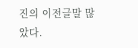진의 이전글말 많았다.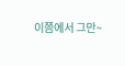이쯤에서 그만~